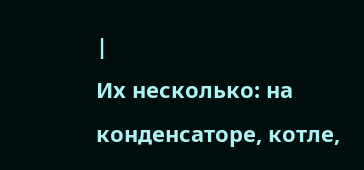|
Их несколько: на конденсаторе, котле,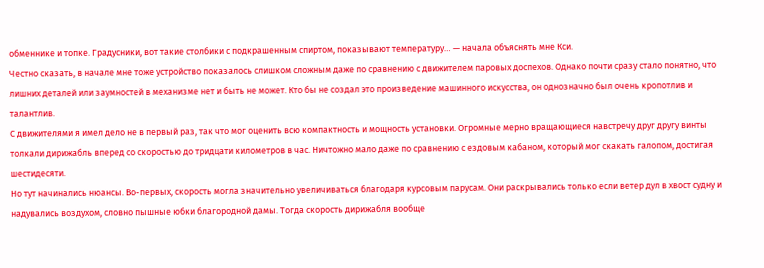обменнике и топке. Градусники, вот такие столбики с подкрашенным спиртом, показывают температуру… — начала объяснять мне Кси.
Честно сказать, в начале мне тоже устройство показалось слишком сложным даже по сравнению с движителем паровых доспехов. Однако почти сразу стало понятно, что лишних деталей или заумностей в механизме нет и быть не может. Кто бы не создал это произведение машинного искусства, он однозначно был очень кропотлив и талантлив.
С движителями я имел дело не в первый раз, так что мог оценить всю компактность и мощность установки. Огромные мерно вращающиеся навстречу друг другу винты толкали дирижабль вперед со скоростью до тридцати километров в час. Ничтожно мало даже по сравнению с ездовым кабаном, который мог скакать галопом, достигая шестидесяти.
Но тут начинались нюансы. Во-первых, скорость могла значительно увеличиваться благодаря курсовым парусам. Они раскрывались только если ветер дул в хвост судну и надувались воздухом, словно пышные юбки благородной дамы. Тогда скорость дирижабля вообще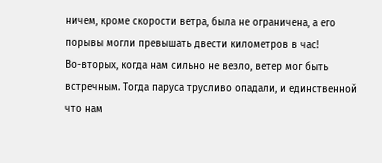ничем, кроме скорости ветра, была не ограничена, а его порывы могли превышать двести километров в час!
Во-вторых, когда нам сильно не везло, ветер мог быть встречным. Тогда паруса трусливо опадали, и единственной что нам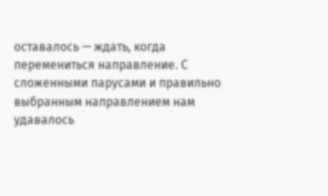оставалось — ждать, когда перемениться направление. С сложенными парусами и правильно выбранным направлением нам удавалось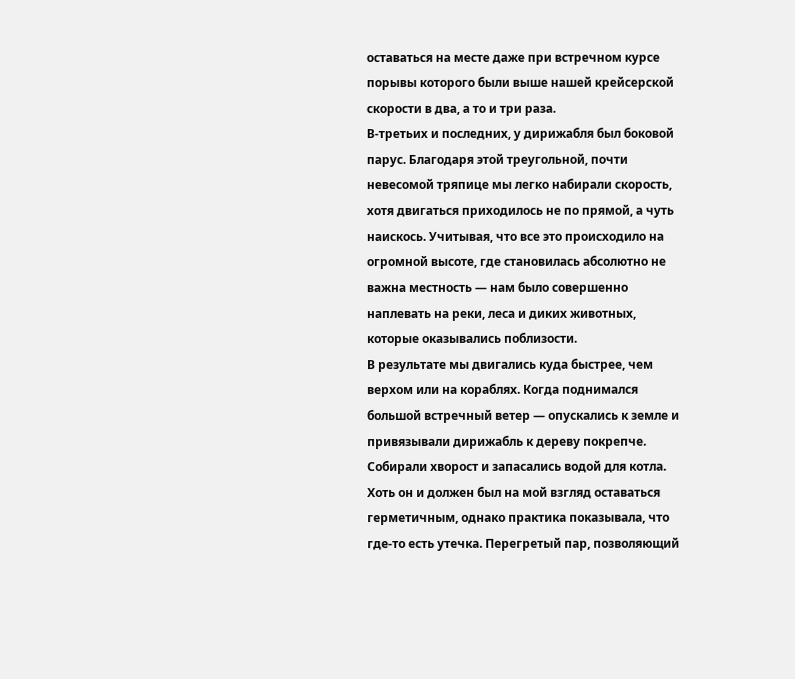оставаться на месте даже при встречном курсе порывы которого были выше нашей крейсерской скорости в два, а то и три раза.
В-третьих и последних, у дирижабля был боковой парус. Благодаря этой треугольной, почти невесомой тряпице мы легко набирали скорость, хотя двигаться приходилось не по прямой, а чуть наискось. Учитывая, что все это происходило на огромной высоте, где становилась абсолютно не важна местность — нам было совершенно наплевать на реки, леса и диких животных, которые оказывались поблизости.
В результате мы двигались куда быстрее, чем верхом или на кораблях. Когда поднимался большой встречный ветер — опускались к земле и привязывали дирижабль к дереву покрепче. Собирали хворост и запасались водой для котла. Хоть он и должен был на мой взгляд оставаться герметичным, однако практика показывала, что где-то есть утечка. Перегретый пар, позволяющий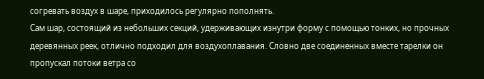согревать воздух в шаре, приходилось регулярно пополнять.
Сам шар, состоящий из небольших секций, удерживающих изнутри форму с помощью тонких, но прочных деревянных реек, отлично подходил для воздухоплавания. Словно две соединенных вместе тарелки он пропускал потоки ветра со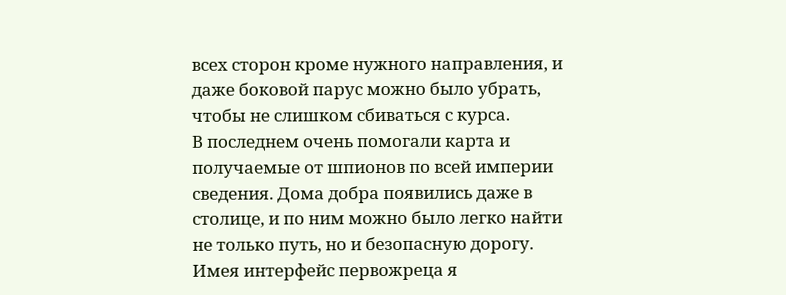всех сторон кроме нужного направления, и даже боковой парус можно было убрать, чтобы не слишком сбиваться с курса.
В последнем очень помогали карта и получаемые от шпионов по всей империи сведения. Дома добра появились даже в столице, и по ним можно было легко найти не только путь, но и безопасную дорогу. Имея интерфейс первожреца я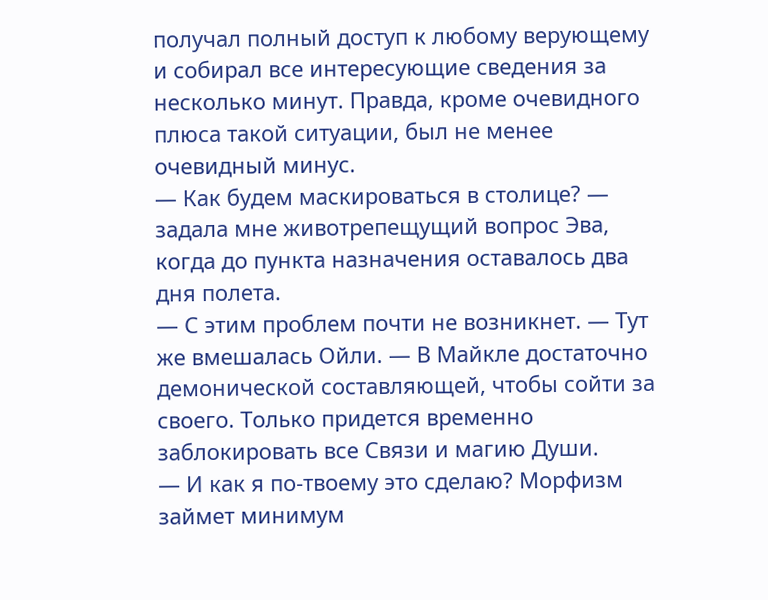получал полный доступ к любому верующему и собирал все интересующие сведения за несколько минут. Правда, кроме очевидного плюса такой ситуации, был не менее очевидный минус.
— Как будем маскироваться в столице? — задала мне животрепещущий вопрос Эва, когда до пункта назначения оставалось два дня полета.
— С этим проблем почти не возникнет. — Тут же вмешалась Ойли. — В Майкле достаточно демонической составляющей, чтобы сойти за своего. Только придется временно заблокировать все Связи и магию Души.
— И как я по-твоему это сделаю? Морфизм займет минимум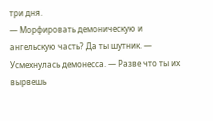три дня.
— Морфировать демоническую и ангельскую часть? Да ты шутник. — Усмехнулась демонесса. — Разве что ты их вырвешь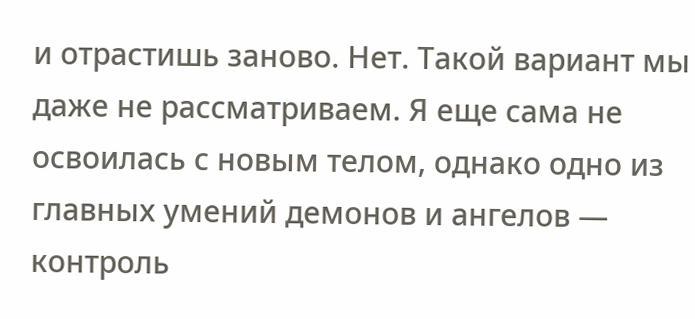и отрастишь заново. Нет. Такой вариант мы даже не рассматриваем. Я еще сама не освоилась с новым телом, однако одно из главных умений демонов и ангелов — контроль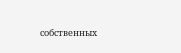собственных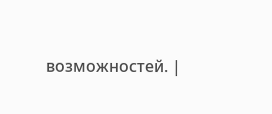возможностей. |